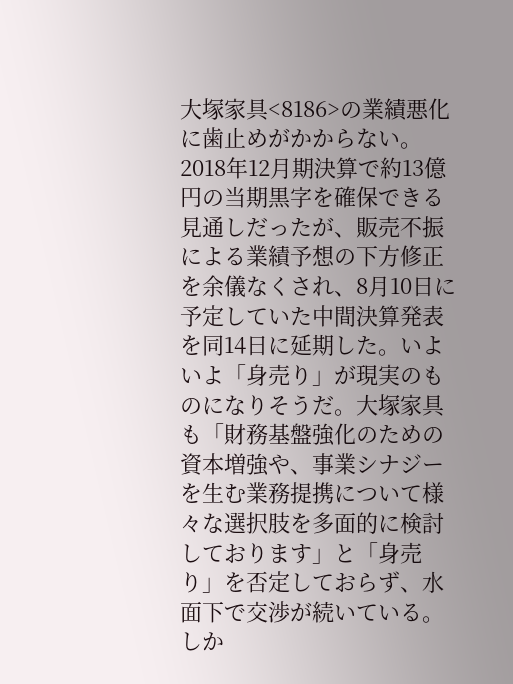大塚家具<8186>の業績悪化に歯止めがかからない。2018年12月期決算で約13億円の当期黒字を確保できる見通しだったが、販売不振による業績予想の下方修正を余儀なくされ、8月10日に予定していた中間決算発表を同14日に延期した。いよいよ「身売り」が現実のものになりそうだ。大塚家具も「財務基盤強化のための資本増強や、事業シナジーを生む業務提携について様々な選択肢を多面的に検討しております」と「身売り」を否定しておらず、水面下で交渉が続いている。
しか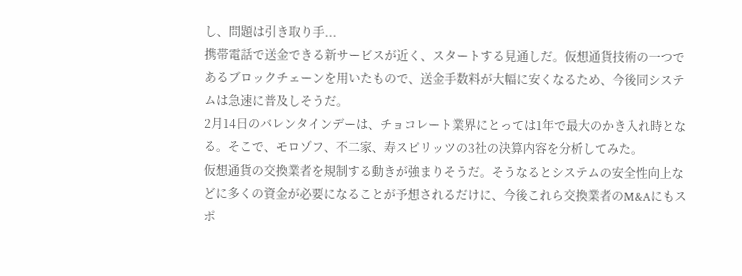し、問題は引き取り手...
携帯電話で送金できる新サービスが近く、スタートする見通しだ。仮想通貨技術の一つであるブロックチェーンを用いたもので、送金手数料が大幅に安くなるため、今後同システムは急速に普及しそうだ。
2月14日のバレンタインデーは、チョコレート業界にとっては1年で最大のかき入れ時となる。そこで、モロゾフ、不二家、寿スピリッツの3社の決算内容を分析してみた。
仮想通貨の交換業者を規制する動きが強まりそうだ。そうなるとシステムの安全性向上などに多くの資金が必要になることが予想されるだけに、今後これら交換業者のM&Aにもスポ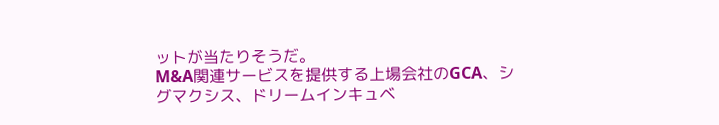ットが当たりそうだ。
M&A関連サービスを提供する上場会社のGCA、シグマクシス、ドリームインキュベ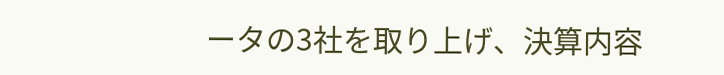ータの3社を取り上げ、決算内容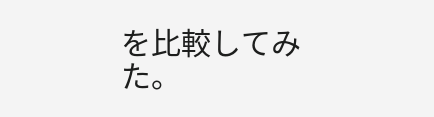を比較してみた。